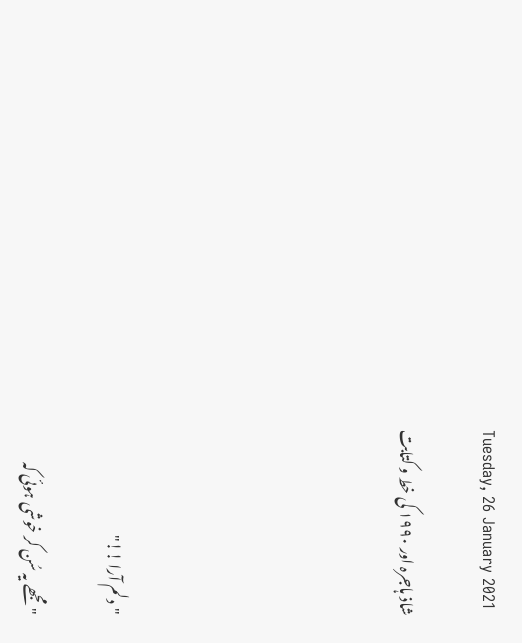Tuesday, 26 January 2021

شاذ ہاجرہ اور ۱۹۹۰ کی خط و کتابت






"دلم آرا !!"

"مجھے یہ سُن کر خوشی ہوئی کہ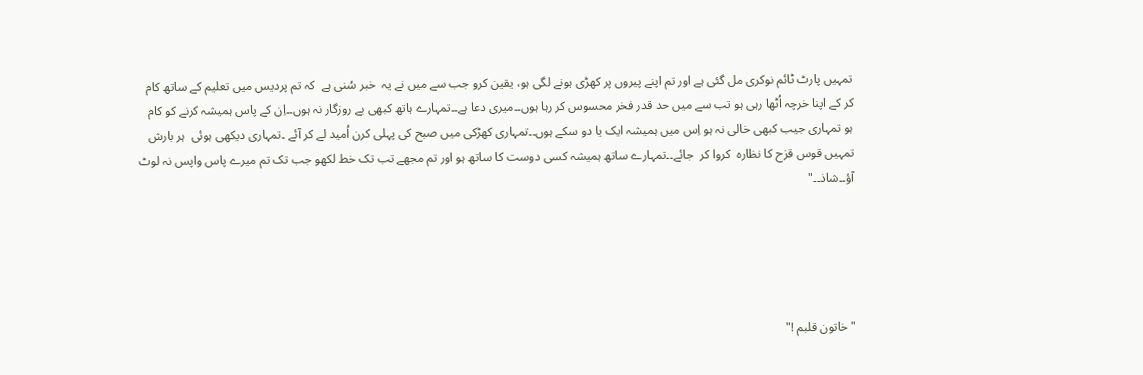تمہیں پارٹ ٹائم نوکری مل گئی ہے اور تم اپنے پیروں پر کھڑی ہونے لگی ہو، یقین کرو جب سے میں نے یہ  خبر سُنی ہے  کہ تم پردیس میں تعلیم کے ساتھ کام کر کے اپنا خرچہ اُٹھا رہی ہو تب سے میں حد قدر فخر محسوس کر رہا ہوں۔۔میری دعا ہے۔۔تمہارے ہاتھ کبھی بے روزگار نہ ہوں۔۔اِن کے پاس ہمیشہ کرنے کو کام ہو تمہاری جیب کبھی خالی نہ ہو اِس میں ہمیشہ ایک یا دو سکے ہوں۔۔تمہاری کھڑکی میں صبح کی پہلی کرن اُمید لے کر آئے ۔تمہاری دیکھی ہوئی  ہر بارش تمہیں قوس قزح کا نظارہ  کروا کر  جائے۔۔تمہارے ساتھ ہمیشہ کسی دوست کا ساتھ ہو اور تم مجھے تب تک خط لکھو جب تک تم میرے پاس واپس نہ لوٹ آؤ۔۔شاذ۔۔"





"خاتون قلبم !"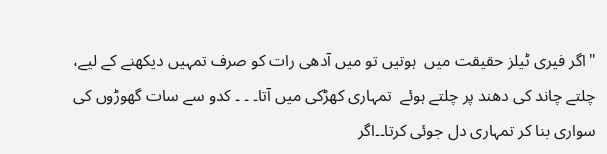"اگر فیری ٹیلز حقیقت میں  ہوتیں تو میں آدھی رات کو صرف تمہیں دیکھنے کے لیے، چلتے چاند کی دھند پر چلتے ہوئے  تمہاری کھڑکی میں آتا۔ ۔ ۔ کدو سے سات گھوڑوں کی سواری بنا کر تمہاری دل جوئی کرتا۔۔اگر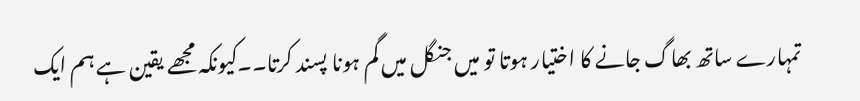تمہارے ساتھ بھاگ جانے کا اختیار ہوتا تو میں جنگل میں گم ہونا پسند کرتا۔۔کیونکہ مجھے یقین ہے ہم ایک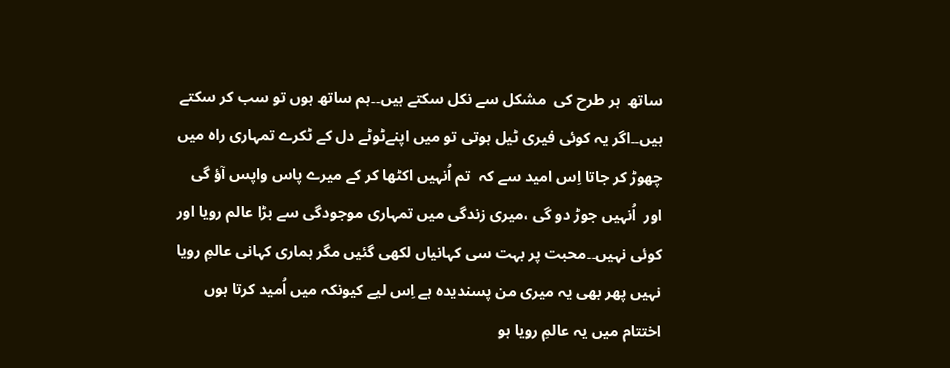ساتھ  ہر طرح کی  مشکل سے نکل سکتے ہیں۔۔ہم ساتھ ہوں تو سب کر سکتے ہیں۔۔اگر یہ کوئی فیری ٹیل ہوتی تو میں اپنےٹوٹے دل کے ٹکرے تمہاری راہ میں چھوڑ کر جاتا اِس امید سے کہ  تم اُنہیں اکٹھا کر کے میرے پاس واپس آؤ گی اور  اُنہیں جوڑ دو گی ،میری زندگی میں تمہاری موجودگی سے بڑا عالم رویا اور کوئی نہیں۔۔محبت پر بہت سی کہانیاں لکھی گئیں مگر ہماری کہانی عالمِ رویا نہیں پھر بھی یہ میری من پسندیدہ ہے اِس لیے کیونکہ میں اُمید کرتا ہوں اختتام میں یہ عالمِ رویا ہو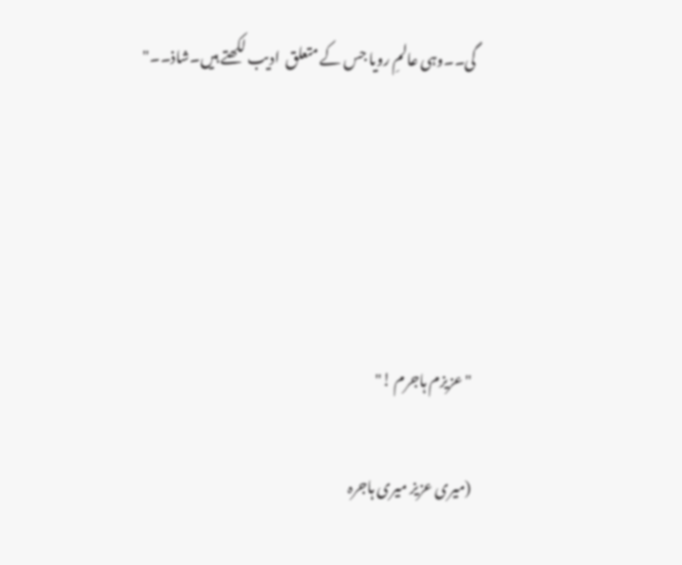گی۔۔وہی عالمِ رویا جس کے متعلق  ادیب لکھتے ہیں۔شاذ۔۔"





"عزیزم ہاجرم !"

(میری عزیز میری ہاجرہ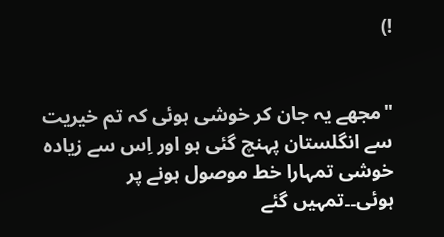!)


"مجھے یہ جان کر خوشی ہوئی کہ تم خیریت سے انگلستان پہنچ گئی ہو اور اِس سے زیادہ خوشی تمہارا خط موصول ہونے پر ہوئی۔۔تمہیں گئے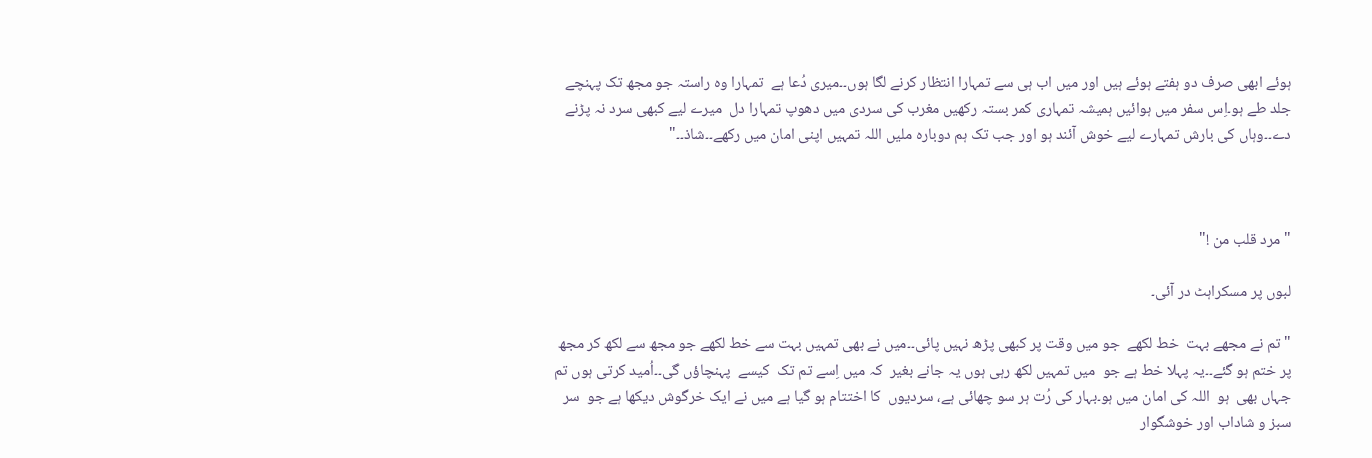ہوئے ابھی صرف دو ہفتے ہوئے ہیں اور میں اب ہی سے تمہارا انتظار کرنے لگا ہوں۔۔میری دُعا ہے  تمہارا وہ راستہ جو مجھ تک پہنچے جلد طے ہو۔اِس سفر میں ہوائیں ہمیشہ تمہاری کمر بستہ رکھیں مغرب کی سردی میں دھوپ تمہارا دل  میرے لیے کبھی سرد نہ پڑنے دے۔۔وہاں کی بارش تمہارے لیے خوش آئند ہو اور جب تک ہم دوبارہ ملیں اللہ تمہیں اپنی امان میں رکھے۔۔شاذ۔۔"



"مرد قلب من !"

لبوں پر مسکراہٹ در آئی۔

"تم نے مجھے بہت  خط لکھے  جو میں وقت پر کبھی پڑھ نہیں پائی۔۔میں نے بھی تمہیں بہت سے خط لکھے جو مجھ سے لکھ کر مجھ پر ختم ہو گئے۔۔یہ پہلا خط ہے جو  میں تمہیں لکھ رہی ہوں یہ جانے بغیر  کہ میں اِسے تم تک  کیسے  پہنچاؤں گی۔۔اُمید کرتی ہوں تم جہاں بھی  ہو  اللہ کی امان میں ہو۔بہار کی رُت ہر سو چھائی ہے، سردیوں  کا اختتام ہو گیا ہے میں نے ایک خرگوش دیکھا ہے جو  سر سبز و شاداب اور خوشگوار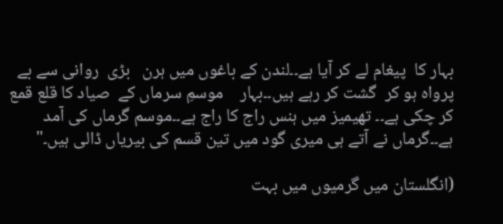بہار کا  پیغام لے کر آیا ہے۔۔لندن کے باغوں میں ہرن   بڑی  روانی سے بے پرواہ ہو کر  گشت کر رہے ہیں۔۔بہار    موسمِ سرماں کے  صیاد کا قلع قمع کر چکی ہے۔۔ تھیمیز میں ہنس راج کا راج ہے۔۔موسم گرماں کی آمد ہے۔۔گرماں نے آتے ہی میری گود میں تین قسم کی بیریاں ڈالی ہیں۔"

(انگلستان میں گرمیوں میں بہت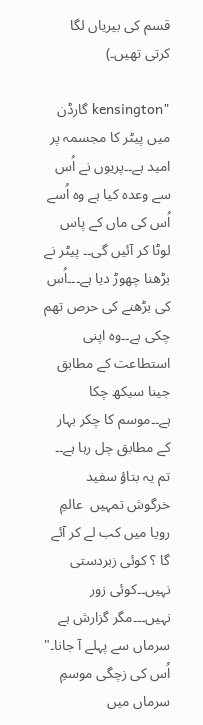قسم کی بیریاں لگا کرتی تھیں۔)

"kensington گارڈن میں پیٹر کا مجسمہ پر امید ہے۔۔پریوں نے اُس سے وعدہ کیا ہے وہ اُسے اُس کی ماں کے پاس لوٹا کر آئیں گی۔۔ پیٹر نے بڑھنا چھوڑ دیا ہے۔۔۔اُس کی بڑھنے کی حرص تھم چکی ہے۔۔وہ اپنی استطاعت کے مطابق جینا سیکھ چکا ہے۔۔موسم کا چکر بہار  کے مطابق چل رہا ہے۔۔  تم یہ بتاؤ سفید خرگوش تمہیں  عالمِ رویا میں کب لے کر آئے گا ؟ کوئی زبردستی نہیں۔۔کوئی زور نہیں۔۔۔مگر گزارش ہے سرماں سے پہلے آ جانا۔" اُس کی زچگی موسمِ سرماں میں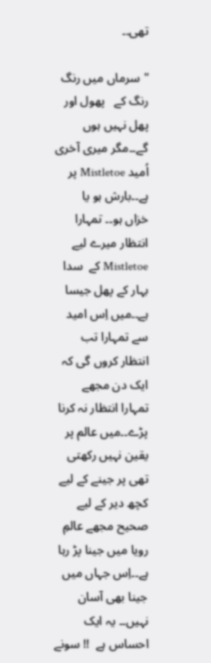تھی۔۔

"سرماں میں رنگ رنگ کے   پھول اور پھل نہیں ہوں گے۔۔مگر میری آخری اُمید Mistletoe پر ہے۔۔بارش ہو یا  خزاں ہو۔۔ تمہارا انتظار میرے لیے Mistletoe کے  سدا  بہار کے پھل جیسا ہے۔۔میں اِس امید سے تمہارا تب انتظار کروں گی کہ ایک دن مجھے تمہارا انتظار نہ کرنا پڑے۔۔میں عالم پر یقین نہیں رکھتی تھی پر جینے کے لیے کچھ دیر کے لیے صحیح مجھے عالمِ رویا میں جینا پڑ رہا ہے۔۔اِس جہاں میں جینا بھی آسان نہیں۔۔ یہ ایک احساس ہے  !! سونے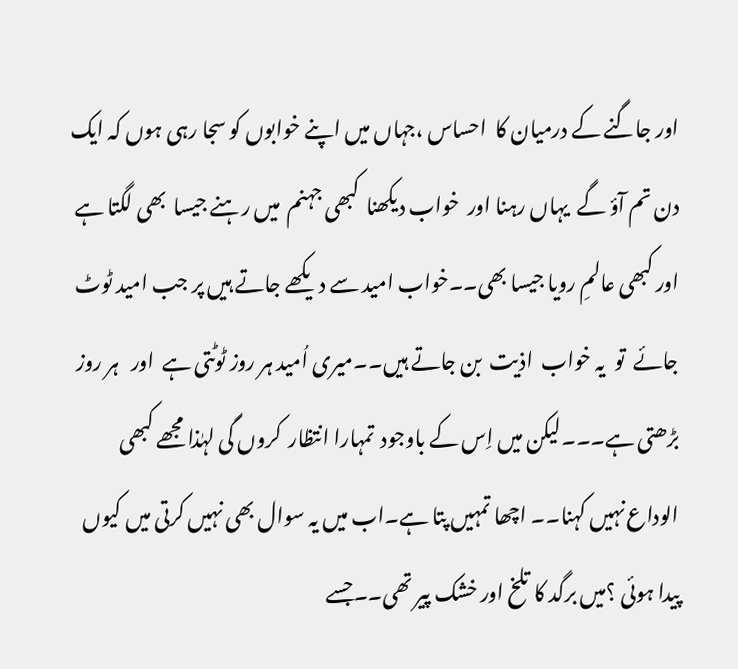اور جاگنے کے درمیان کا  احساس ،جہاں میں اپنے خوابوں کو سجا رہی ہوں کہ ایک دن تم آؤ گے  یہاں رہنا اور  خواب دیکھنا  کبھی جہنم  میں رہنے جیسا  بھی لگتا ہے اور کبھی عالمِ رویا جیسا بھی۔۔خواب امید سے دیکھے جاتے ہیں پر جب امید ٹوٹ جائے  تو  یہ خواب  اذیت  بن جاتے ہیں۔۔میری اُمید ہر روز ٹوٹتی ہے  اور   ہر روز بڑھتی ہے۔۔۔لیکن میں اِس کے باوجود  تمہارا انتظار  کروں گی لہٰذا مجھے کبھی الوداع نہیں کہنا۔۔ اچھا تمہیں پتا ہے۔اب میں یہ سوال بھی نہیں کرتی میں کیوں پیدا ہوئی ؟میں برگد کا تلخ اور خشک پیر تھی۔۔جسے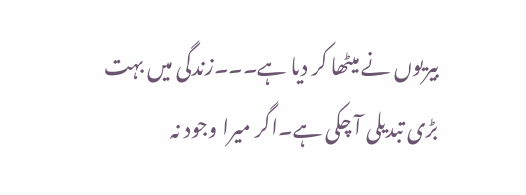بیریوں نے میٹھا کر دیا ہے۔۔۔زندگی میں بہت بڑی تبدیلی آ چکی ہے۔اگر میرا وجود نہ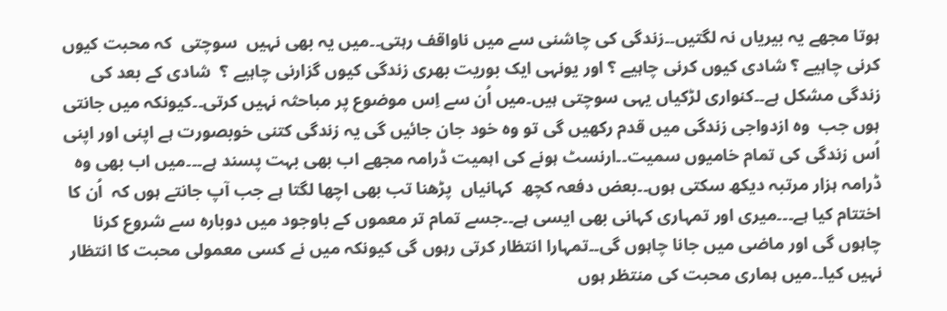ہوتا مجھے یہ بیریاں نہ لگتیں۔۔زندگی کی چاشنی سے میں ناواقف رہتی۔۔میں یہ بھی نہیں  سوچتی  کہ محبت کیوں کرنی چاہیے ؟ شادی کیوں کرنی چاہیے ؟ اور یونہی ایک بوریت بھری زندگی کیوں گزارنی چاہیے ؟  شادی کے بعد کی زندگی مشکل ہے۔۔کنواری لڑکیاں یہی سوچتی ہیں۔میں اُن سے اِس موضوع پر مباحثہ نہیں کرتی۔۔کیونکہ میں جانتی ہوں جب  وہ ازدواجی زندگی میں قدم رکھیں گی تو وہ خود جان جائیں گی یہ زندگی کتنی خوبصورت ہے اپنی اور اپنی اُس زندگی کی تمام خامیوں سمیت۔۔ارنسٹ ہونے کی اہمیت ڈرامہ مجھے اب بھی بہت پسند ہے۔۔۔میں اب بھی وہ ڈرامہ ہزار مرتبہ دیکھ سکتی ہوں۔۔بعض دفعہ کچھ  کہانیاں  پڑھنا تب بھی اچھا لگتا ہے جب آپ جانتے ہوں کہ  اُن کا اختتام کیا ہے۔۔۔میری اور تمہاری کہانی بھی ایسی ہے۔۔جسے تمام تر معموں کے باوجود میں دوبارہ سے شروع کرنا چاہوں گی اور ماضی میں جانا چاہوں گی۔۔تمہارا انتظار کرتی رہوں گی کیونکہ میں نے کسی معمولی محبت کا انتظار نہیں کیا۔۔میں ہماری محبت کی منتظر ہوں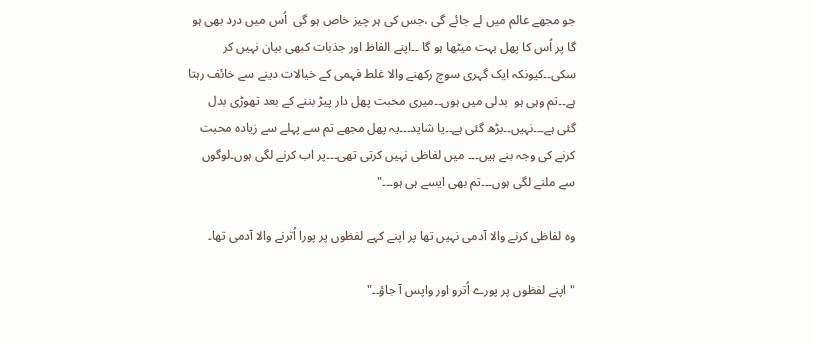جو مجھے عالم میں لے جائے گی ،جس کی ہر چیز خاص ہو گی  اُس میں درد بھی ہو گا پر اُس کا پھل بہت میٹھا ہو گا ۔۔اپنے الفاظ اور جذبات کبھی بیان نہیں کر سکی۔۔کیونکہ ایک گہری سوچ رکھنے والا غلط فہمی کے خیالات دینے سے خائف رہتا ہے۔۔تم وہی ہو  بدلی میں ہوں۔۔میری محبت پھل دار پیڑ بننے کے بعد تھوڑی بدل گئی ہے۔۔۔نہیں۔۔بڑھ گئی ہے۔۔یا شاید۔۔۔یہ پھل مجھے تم سے پہلے سے زیادہ محبت کرنے کی وجہ بنے ہیں۔۔۔ میں لفاظی نہیں کرتی تھی۔۔۔پر اب کرنے لگی ہوں۔لوگوں سے ملنے لگی ہوں۔۔۔تم بھی ایسے ہی ہو۔۔۔"

وہ لفاظی کرنے والا آدمی نہیں تھا پر اپنے کہے لفظوں پر پورا اُترنے والا آدمی تھا۔

"اپنے لفظوں پر پورے اُترو اور واپس آ جاؤ۔۔"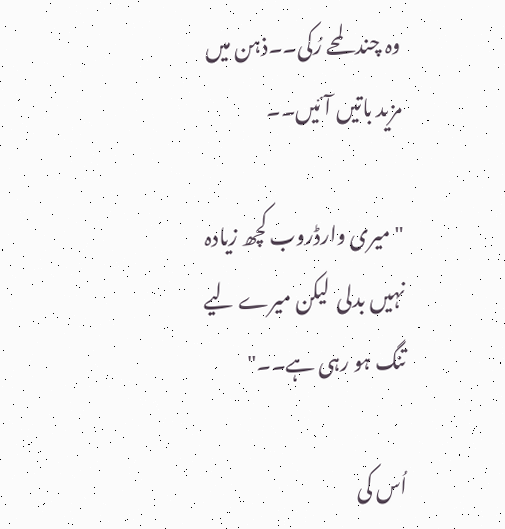وہ چند لمحے رُکی۔۔ذہن میں مزید باتیں آئیں۔۔

"میری وارڈروب کچھ زیادہ  نہیں بدلی  لیکن میرے لیے تنگ ہو رہی ہے۔۔"

اُس کی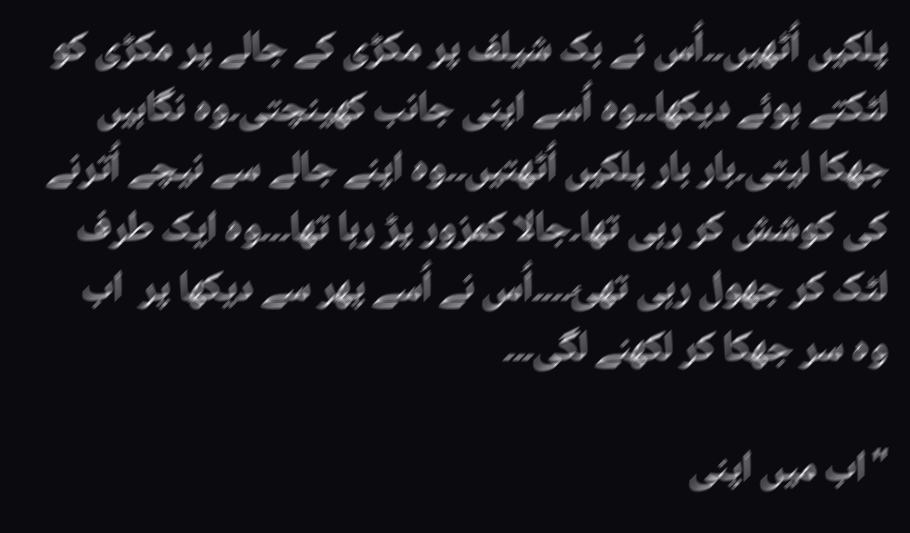پلکیں اُٹھیں۔۔اُس نے بک شیلف پر مکڑی کے جالے پر مکڑی کو لٹکتے ہوئے دیکھا۔۔وہ اُسے اپنی جانب کھینچتی۔وہ نگاہیں جھکا لیتی۔بار بار پلکیں اُٹھتیں۔۔وہ اپنے جالے سے نیچے اُترنے کی کوشش کر رہی تھا۔جالا کمزور پڑ رہا تھا۔۔۔وہ ایک طرف لٹک کر جھول رہی تھئ۔۔۔۔اُس نے اُسے پھر سے دیکھا پر  اب وہ سر جھکا کر لکھنے لگی۔۔۔

"اب میں اپنی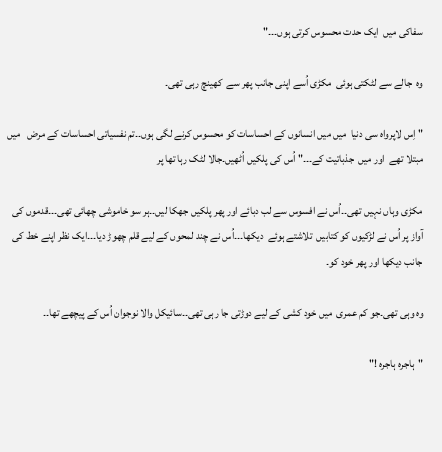سفاکی میں  ایک حدت محسوس کرتی ہوں۔۔۔"

وہ  جالے سے لٹکتی ہوئی  مکڑی اُسے اپنی جانب پھر سے  کھینچ رہی تھی۔

"اِس لاپرواہ سی دنیا  میں میں انسانوں کے احساسات کو محسوس کرنے لگی ہوں۔۔تم نفسیاتی احساسات کے مرض   میں مبتلا تھے  اور میں  جذباتیت کے۔۔۔" اُس کی پلکیں اُٹھیں۔جالا لٹک رہا تھا پر

مکڑی وہاں نہیں تھی۔۔اُس نے افسوس سے لب دبائے اور پھر پلکیں جھکا لیں۔۔ہر سو خاموشی چھائی تھی۔۔۔قدموں کی آواز پر اُس نے لڑکیوں کو کتابیں  تلاشتے ہوئے  دیکھا۔۔۔اُس نے چند لمحوں کے لیے قلم چھوڑ دیا۔۔۔ایک نظر اپنے خط کی جانب دیکھا اور پھر خود کو۔

وہ وہی تھی۔جو کم عمری  میں خود کشی کے لیے دوڑتی جا رہی تھی۔۔سائیکل والا نوجوان اُس کے پیچھے تھا۔۔

"ہاجرہ ہاجرہ !"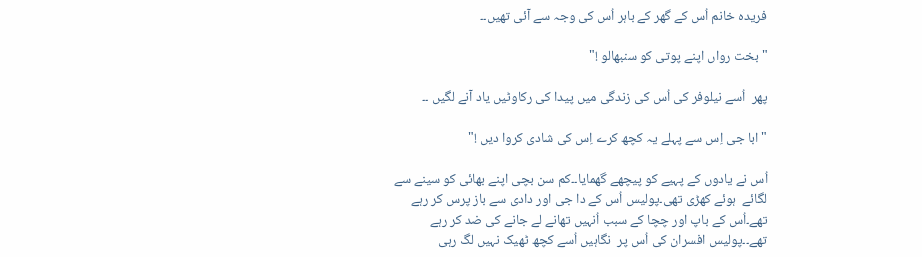فریدہ خانم اُس کے گھر کے باہر اُس کی وجہ سے آئی تھیں۔۔

"بخت رواں اپنے پوتی کو سنبھالو !"

پھر  اُسے نیلوفر کی اُس کی زندگی میں پیدا کی رکاوٹیں یاد آنے لگیں ۔۔

"ابا جی اِس سے پہلے یہ کچھ کرے اِس کی شادی کروا دیں !"

اُس نے یادوں کے پہیے کو پیچھے گھمایا۔۔کم سن بچی اپنے بھائی کو سینے سے لگائے  ہوئے کھڑی تھی۔پولیس اُس کے دا جی اور دادی سے باز پرس کر رہے تھے۔اُس کے باپ اور چچا کے سبب اُنہیں تھانے لے جانے کی ضد کر رہے تھے۔۔پولیس افسران کی اُس پر  نگاہیں اُسے کچھ ٹھیک نہیں لگ رہی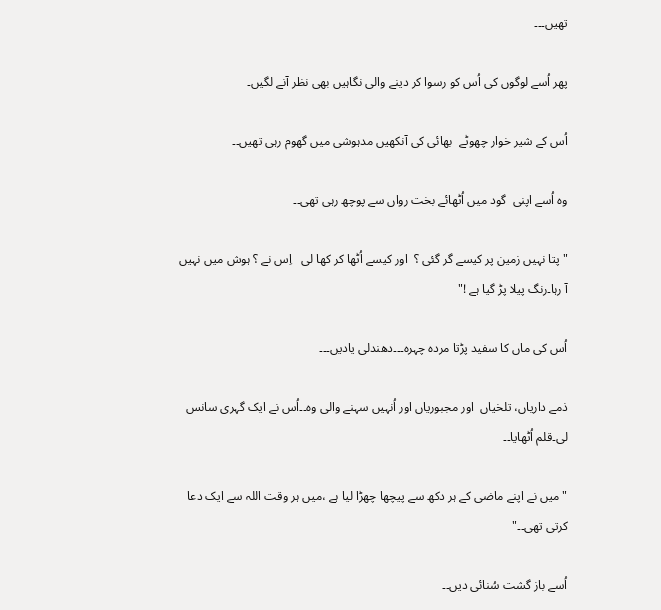تھیں۔۔۔

پھر اُسے لوگوں کی اُس کو رسوا کر دینے والی نگاہیں بھی نظر آنے لگیں۔

اُس کے شیر خوار چھوٹے  بھائی کی آنکھیں مدہوشی میں گھوم رہی تھیں۔۔

وہ اُسے اپنی  گود میں اُٹھائے بخت رواں سے پوچھ رہی تھی۔۔

"پتا نہیں زمین پر کیسے گر گئی ؟  اور کیسے اُٹھا کر کھا لی   اِس نے ؟ ہوش میں نہیں آ رہا۔رنگ پیلا پڑ گیا ہے !"

اُس کی ماں کا سفید پڑتا مردہ چہرہ۔۔۔دھندلی یادیں۔۔۔

ذمے داریاں، تلخیاں  اور مجبوریاں اور اُنہیں سہنے والی وہ۔۔اُس نے ایک گہری سانس لی۔قلم اُٹھایا۔۔

"میں نے اپنے ماضی کے ہر دکھ سے پیچھا چھڑا لیا ہے ،میں ہر وقت اللہ سے ایک دعا کرتی تھی۔۔"

اُسے باز گشت سُنائی دیں۔۔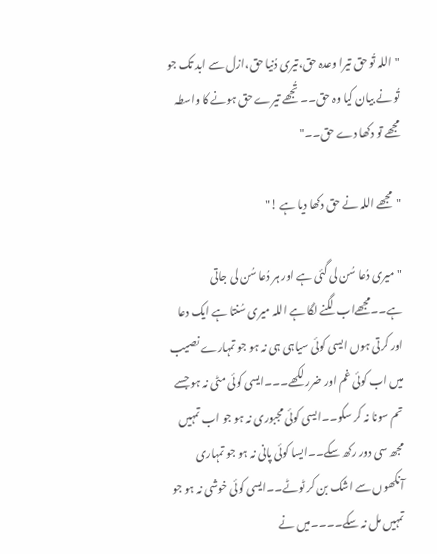"اللہ تُو حق تیرا وعدہ حق،تیری دُنیا حق،ازل سے ابد تک جو تُو نے بیان کیا وہ حق۔۔ تُجھے تیرے حق ہونے کا واسطہ مجھے تو دکھا دے حق۔۔"

"مجھے اللہ نے حق دکھا دیا ہے !"

"میری دُعا سُن لی گئی ہے اور ہر دُعا سُن لی جاتی ہے۔۔مجھےاب  لگنے لگا ہے اللہ میری سُنتا ہے ایک دعا اور کرتی ہوں ایسی کوئی سیاہی ہی نہ ہو جو تمہارے نصیب میں اب کوئی غم اور ضرر لکھے۔۔۔ایسی کوئی مٹی نہ ہو جسے تم سونا نہ کر سکو۔۔ایسی کوئی مجبوری نہ ہو جو اب تمہیں مجھ سی دور رکھ سکے۔۔ایسا کوئی پانی نہ ہو جو تمہاری آنکھوں سے اشک بن کر ٹوٹے۔۔ایسی کوئی خوشی نہ ہو جو تمہیں مل نہ سکے۔۔۔۔میں نے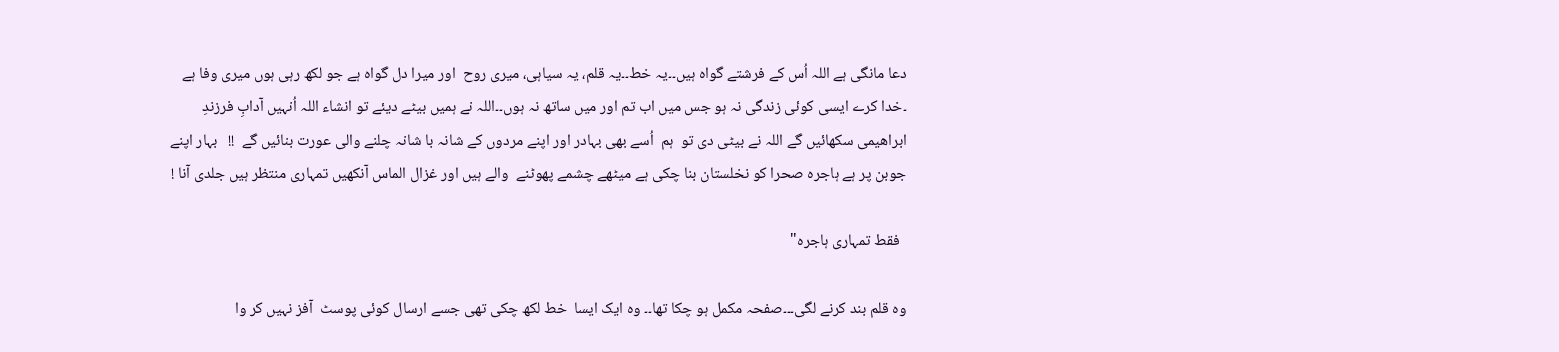دعا مانگی ہے اللہ اُس کے فرشتے گواہ ہیں۔۔یہ خط۔۔یہ قلم، یہ سیاہی، میری روح  اور میرا دل گواہ ہے جو لکھ رہی ہوں میری وفا ہے ۔خدا کرے ایسی کوئی زندگی نہ ہو جس میں اب تم اور میں ساتھ نہ ہوں۔۔اللہ نے ہمیں بیٹے دیئے تو انشاء اللہ اُنہیں آدابِ فرزندِ ابراھیمی سکھائیں گے اللہ نے بیٹی دی تو  ہم  اُسے بھی بہادر اور اپنے مردوں کے شانہ با شانہ چلنے والی عورت بنائیں گے  !!   بہار اپنے جوبن پر ہے ہاجرہ صحرا کو نخلستان بنا چکی ہے میٹھے چشمے پھوٹنے  والے ہیں اور غزال الماس آنکھیں تمہاری منتظر ہیں جلدی آنا !

  فقط تمہاری ہاجرہ"

وہ قلم بند کرنے لگی۔۔۔صفحہ مکمل ہو چکا تھا۔۔ وہ ایک ایسا  خط لکھ چکی تھی جسے ارسال کوئی پوسٹ  آفز نہیں کر وا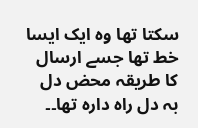سکتا تھا وہ ایک ایسا خط تھا جسے ارسال کا طریقہ محض دل بہ دل راہ دارہ تھا۔۔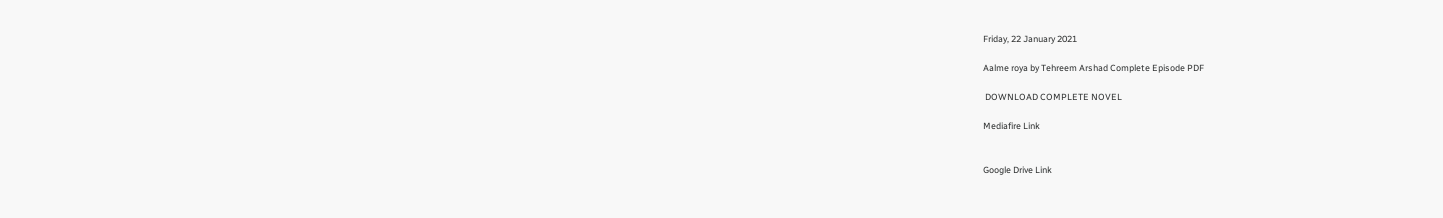Friday, 22 January 2021

Aalme roya by Tehreem Arshad Complete Episode PDF

 DOWNLOAD COMPLETE NOVEL

Mediafire Link


Google Drive Link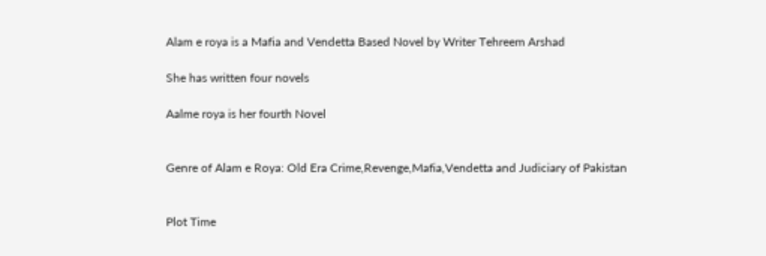Alam e roya is a Mafia and Vendetta Based Novel by Writer Tehreem Arshad

She has written four novels

Aalme roya is her fourth Novel


Genre of Alam e Roya: Old Era Crime,Revenge,Mafia,Vendetta and Judiciary of Pakistan


Plot Time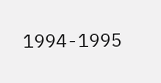1994-1995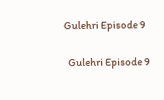Gulehri Episode 9

  Gulehri Episode 9